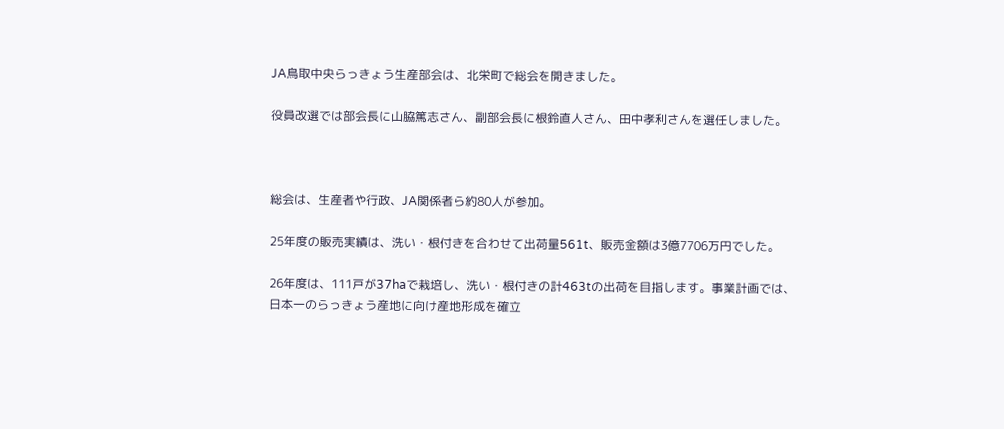JA鳥取中央らっきょう生産部会は、北栄町で総会を開きました。

役員改選では部会長に山脇篤志さん、副部会長に根鈴直人さん、田中孝利さんを選任しました。



総会は、生産者や行政、JA関係者ら約80人が参加。

25年度の販売実績は、洗い・根付きを合わせて出荷量561t、販売金額は3億7706万円でした。

26年度は、111戸が37haで栽培し、洗い・根付きの計463tの出荷を目指します。事業計画では、日本一のらっきょう産地に向け産地形成を確立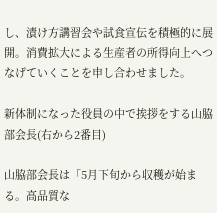し、漬け方講習会や試食宣伝を積極的に展開。消費拡大による生産者の所得向上へつなげていくことを申し合わせました。

新体制になった役員の中で挨拶をする山脇部会長(右から2番目)

山脇部会長は「5月下旬から収穫が始まる。高品質な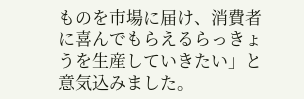ものを市場に届け、消費者に喜んでもらえるらっきょうを生産していきたい」と意気込みました。